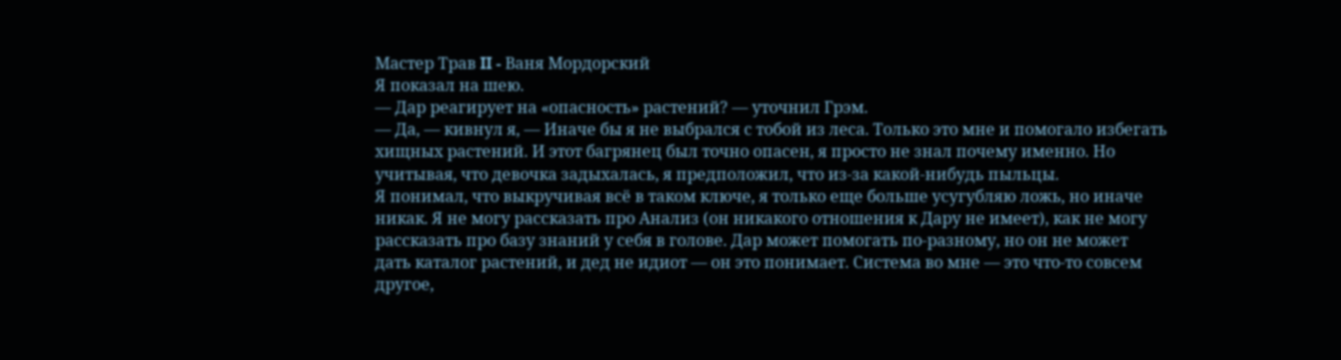Мастер Трав II - Ваня Мордорский
Я показал на шею.
— Дар реагирует на «опасность» растений? — уточнил Грэм.
— Да, — кивнул я, — Иначе бы я не выбрался с тобой из леса. Только это мне и помогало избегать хищных растений. И этот багрянец был точно опасен, я просто не знал почему именно. Но учитывая, что девочка задыхалась, я предположил, что из-за какой-нибудь пыльцы.
Я понимал, что выкручивая всё в таком ключе, я только еще больше усугубляю ложь, но иначе никак. Я не могу рассказать про Анализ (он никакого отношения к Дару не имеет), как не могу рассказать про базу знаний у себя в голове. Дар может помогать по-разному, но он не может дать каталог растений, и дед не идиот — он это понимает. Система во мне — это что-то совсем другое,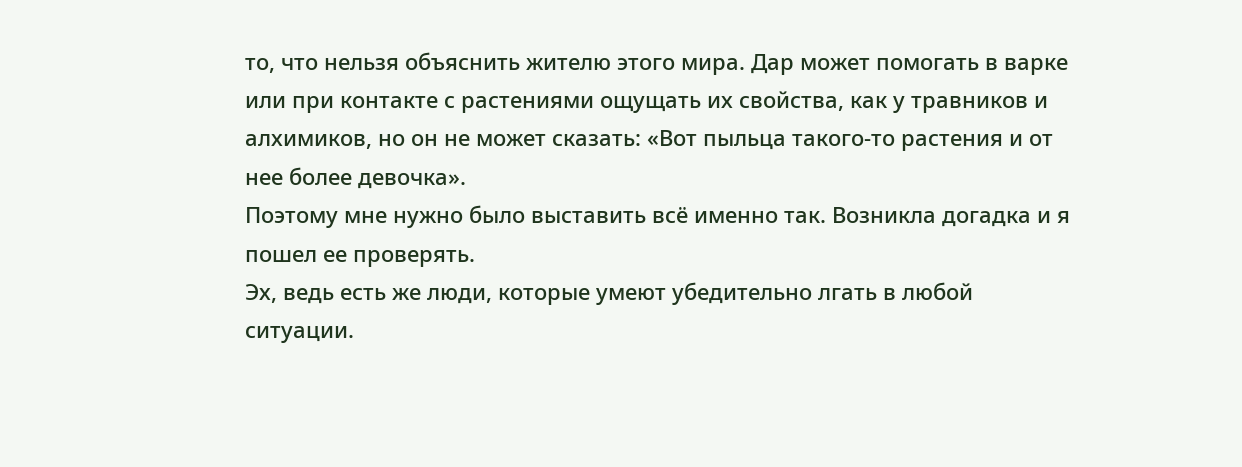то, что нельзя объяснить жителю этого мира. Дар может помогать в варке или при контакте с растениями ощущать их свойства, как у травников и алхимиков, но он не может сказать: «Вот пыльца такого-то растения и от нее более девочка».
Поэтому мне нужно было выставить всё именно так. Возникла догадка и я пошел ее проверять.
Эх, ведь есть же люди, которые умеют убедительно лгать в любой ситуации.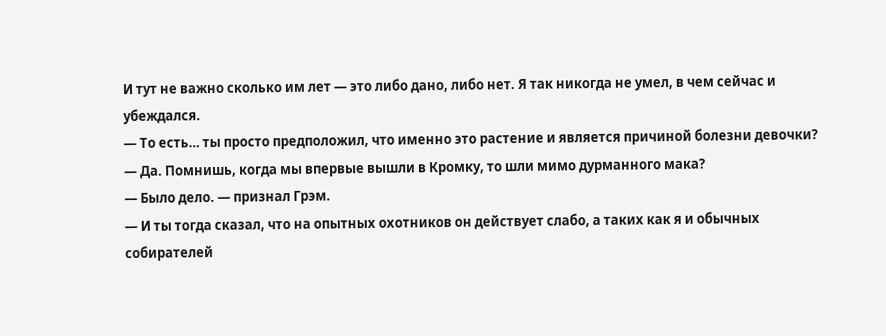И тут не важно сколько им лет — это либо дано, либо нет. Я так никогда не умел, в чем сейчас и убеждался.
— То есть… ты просто предположил, что именно это растение и является причиной болезни девочки?
— Да. Помнишь, когда мы впервые вышли в Кромку, то шли мимо дурманного мака?
— Было дело. — признал Грэм.
— И ты тогда сказал, что на опытных охотников он действует слабо, а таких как я и обычных собирателей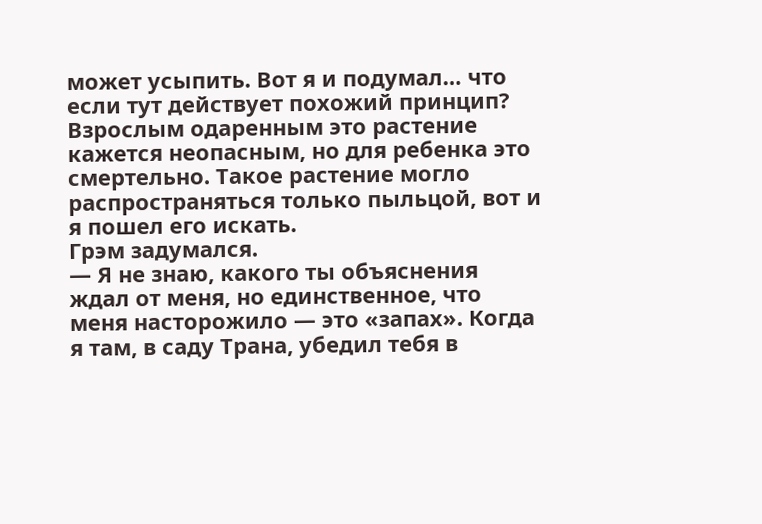может усыпить. Вот я и подумал… что если тут действует похожий принцип? Взрослым одаренным это растение кажется неопасным, но для ребенка это смертельно. Такое растение могло распространяться только пыльцой, вот и я пошел его искать.
Грэм задумался.
— Я не знаю, какого ты объяснения ждал от меня, но единственное, что меня насторожило — это «запах». Когда я там, в саду Трана, убедил тебя в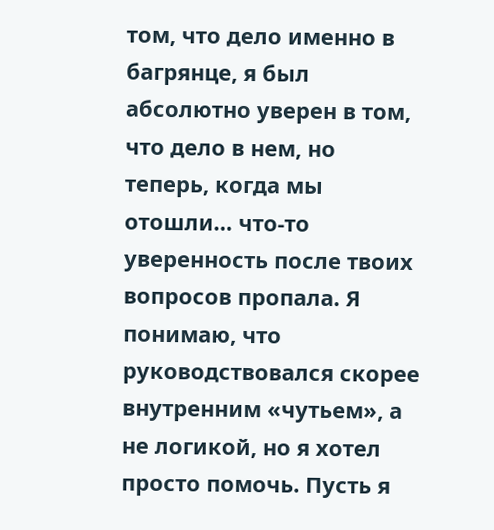том, что дело именно в багрянце, я был абсолютно уверен в том, что дело в нем, но теперь, когда мы отошли… что-то уверенность после твоих вопросов пропала. Я понимаю, что руководствовался скорее внутренним «чутьем», а не логикой, но я хотел просто помочь. Пусть я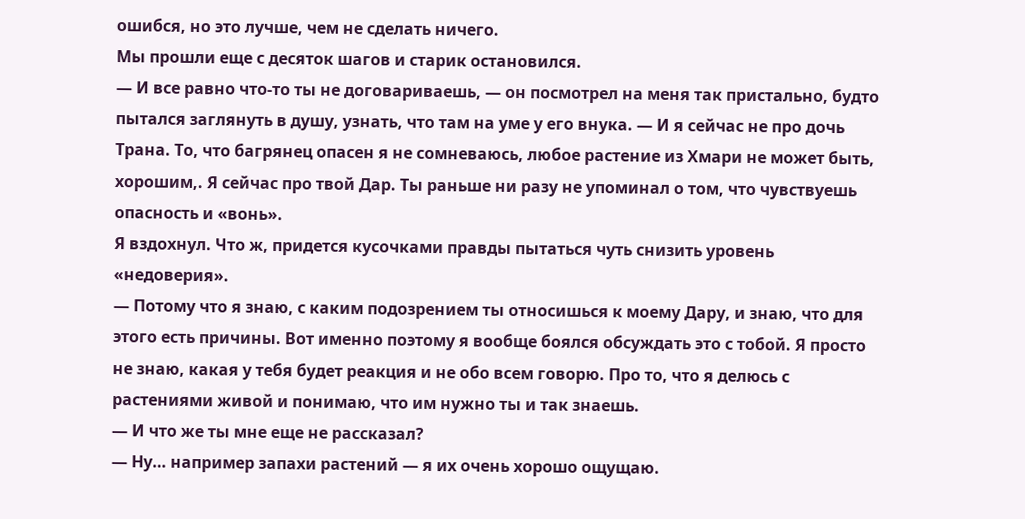ошибся, но это лучше, чем не сделать ничего.
Мы прошли еще с десяток шагов и старик остановился.
— И все равно что-то ты не договариваешь, — он посмотрел на меня так пристально, будто пытался заглянуть в душу, узнать, что там на уме у его внука. — И я сейчас не про дочь Трана. То, что багрянец опасен я не сомневаюсь, любое растение из Хмари не может быть, хорошим,. Я сейчас про твой Дар. Ты раньше ни разу не упоминал о том, что чувствуешь опасность и «вонь».
Я вздохнул. Что ж, придется кусочками правды пытаться чуть снизить уровень «недоверия».
— Потому что я знаю, с каким подозрением ты относишься к моему Дару, и знаю, что для этого есть причины. Вот именно поэтому я вообще боялся обсуждать это с тобой. Я просто не знаю, какая у тебя будет реакция и не обо всем говорю. Про то, что я делюсь с растениями живой и понимаю, что им нужно ты и так знаешь.
— И что же ты мне еще не рассказал?
— Ну… например запахи растений — я их очень хорошо ощущаю.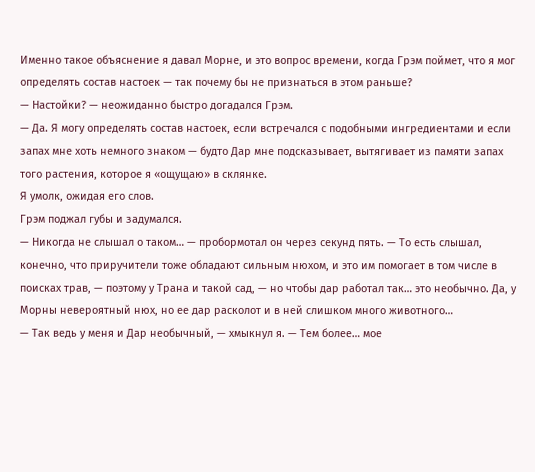Именно такое объяснение я давал Морне, и это вопрос времени, когда Грэм поймет, что я мог определять состав настоек — так почему бы не признаться в этом раньше?
— Настойки? — неожиданно быстро догадался Грэм.
— Да. Я могу определять состав настоек, если встречался с подобными ингредиентами и если запах мне хоть немного знаком — будто Дар мне подсказывает, вытягивает из памяти запах того растения, которое я «ощущаю» в склянке.
Я умолк, ожидая его слов.
Грэм поджал губы и задумался.
— Никогда не слышал о таком… — пробормотал он через секунд пять. — То есть слышал, конечно, что приручители тоже обладают сильным нюхом, и это им помогает в том числе в поисках трав, — поэтому у Трана и такой сад, — но чтобы дар работал так… это необычно. Да, у Морны невероятный нюх, но ее дар расколот и в ней слишком много животного…
— Так ведь у меня и Дар необычный, — хмыкнул я. — Тем более… мое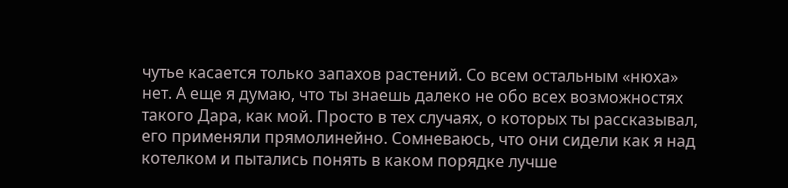чутье касается только запахов растений. Со всем остальным «нюха» нет. А еще я думаю, что ты знаешь далеко не обо всех возможностях такого Дара, как мой. Просто в тех случаях, о которых ты рассказывал, его применяли прямолинейно. Сомневаюсь, что они сидели как я над котелком и пытались понять в каком порядке лучше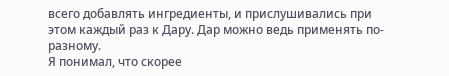всего добавлять ингредиенты, и прислушивались при этом каждый раз к Дару. Дар можно ведь применять по-разному.
Я понимал, что скорее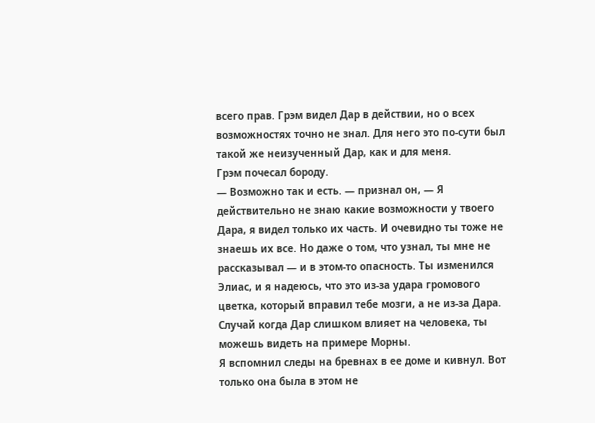всего прав. Грэм видел Дар в действии, но о всех возможностях точно не знал. Для него это по-сути был такой же неизученный Дар, как и для меня.
Грэм почесал бороду.
— Возможно так и есть. — признал он, — Я действительно не знаю какие возможности у твоего Дара, я видел только их часть. И очевидно ты тоже не знаешь их все. Но даже о том, что узнал, ты мне не рассказывал — и в этом-то опасность. Ты изменился Элиас, и я надеюсь, что это из-за удара громового цветка, который вправил тебе мозги, а не из-за Дара. Случай когда Дар слишком влияет на человека, ты можешь видеть на примере Морны.
Я вспомнил следы на бревнах в ее доме и кивнул. Вот только она была в этом не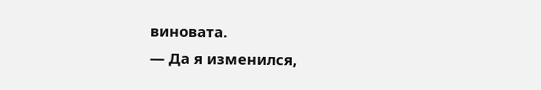виновата.
— Да я изменился,